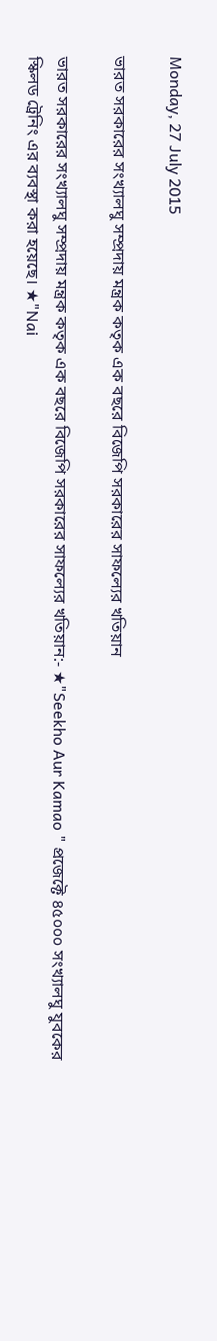Monday, 27 July 2015

ভারত সরকারের সংখ্যালঘু সম্প্রদায় মন্ত্রক কতৃক এক বছরে বিজেপি সরকারের সাফল্যের খতিয়ান

ভারত সরকারের সংখ্যালঘু সম্প্রদায় মন্ত্রক কতৃক এক বছরে বিজেপি সরকারের সাফল্যের খতিয়ান:- ★"Seekho Aur Kamao " প্রজেক্টে ৪৫০০০ সংখ্যালঘু যুবকের স্কিলড ট্রেনিং এর ব্যবস্থা করা হয়েছে। ★"Nai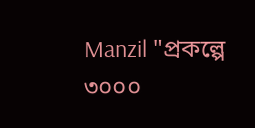Manzil "প্রকল্পে ৩০০০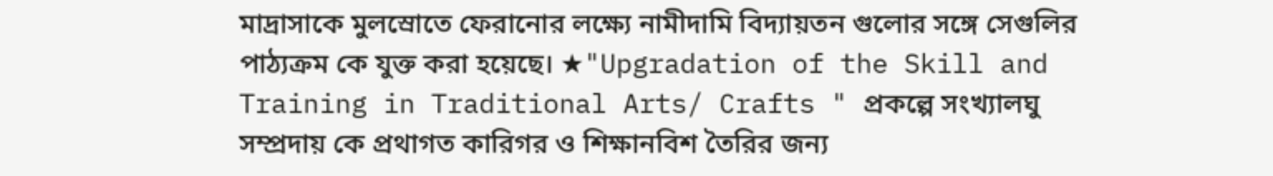মাদ্রাসাকে মুলস্রোতে ফেরানোর লক্ষ্যে নামীদামি বিদ্যায়তন গুলোর সঙ্গে সেগুলির পাঠ্যক্রম কে যুক্ত করা হয়েছে। ★"Upgradation of the Skill and Training in Traditional Arts/ Crafts " প্রকল্পে সংখ্যালঘু সম্প্রদায় কে প্রথাগত কারিগর ও শিক্ষানবিশ তৈরির জন্য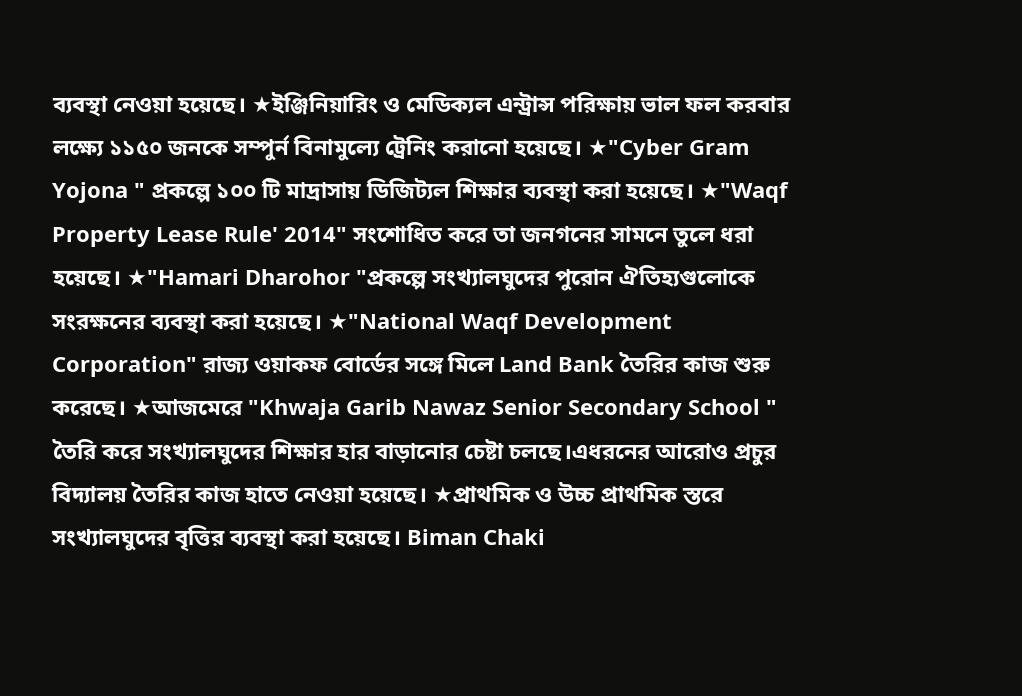ব্যবস্থা নেওয়া হয়েছে। ★ইঞ্জিনিয়ারিং ও মেডিক্যল এন্ট্রান্স পরিক্ষায় ভাল ফল করবার লক্ষ্যে ১১৫০ জনকে সম্পুর্ন বিনামুল্যে ট্রেনিং করানো হয়েছে। ★"Cyber Gram Yojona " প্রকল্পে ১০০ টি মাদ্রাসায় ডিজিট্যল শিক্ষার ব্যবস্থা করা হয়েছে। ★"Waqf Property Lease Rule' 2014" সংশোধিত করে তা জনগনের সামনে তুলে ধরা হয়েছে। ★"Hamari Dharohor "প্রকল্পে সংখ্যালঘুদের পুরোন ঐতিহ্যগুলোকে সংরক্ষনের ব্যবস্থা করা হয়েছে। ★"National Waqf Development Corporation" রাজ্য ওয়াকফ বোর্ডের সঙ্গে মিলে Land Bank তৈরির কাজ শুরু করেছে। ★আজমেরে "Khwaja Garib Nawaz Senior Secondary School " তৈরি করে সংখ্যালঘুদের শিক্ষার হার বাড়ানোর চেষ্টা চলছে।এধরনের আরোও প্রচুর বিদ্যালয় তৈরির কাজ হাতে নেওয়া হয়েছে। ★প্রাথমিক ও উচ্চ প্রাথমিক স্তরে সংখ্যালঘুদের বৃত্তির ব্যবস্থা করা হয়েছে। Biman Chaki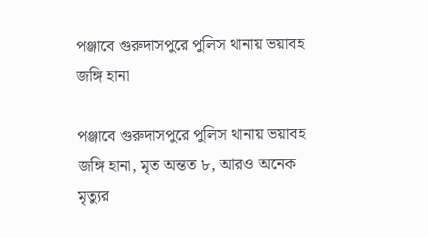পঞ্জাবে গুরুদাসপুরে পুলিস থানায় ভয়াবহ জঙ্গি হানা

পঞ্জাবে গুরুদাসপুরে পুলিস থানায় ভয়াবহ জঙ্গি হানা, মৃত অন্তত ৮, আরও অনেক মৃত্যুর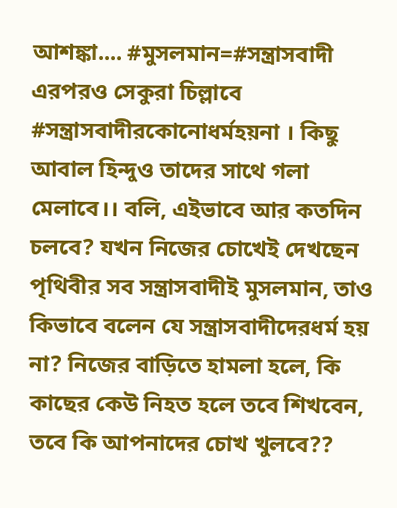আশঙ্কা.... #মুসলমান=#সন্ত্রাসবাদী এরপরও সেকুরা চিল্লাবে #সন্ত্রাসবাদীরকোনোধর্মহয়না । কিছু আবাল হিন্দুও তাদের সাথে গলা মেলাবে।। বলি, এইভাবে আর কতদিন চলবে? যখন নিজের চোখেই দেখছেন পৃথিবীর সব সন্ত্রাসবাদীই মুসলমান, তাও কিভাবে বলেন যে সন্ত্রাসবাদীদেরধর্ম হয় না? নিজের বাড়িতে হামলা হলে, কি কাছের কেউ নিহত হলে তবে শিখবেন, তবে কি আপনাদের চোখ খুলবে??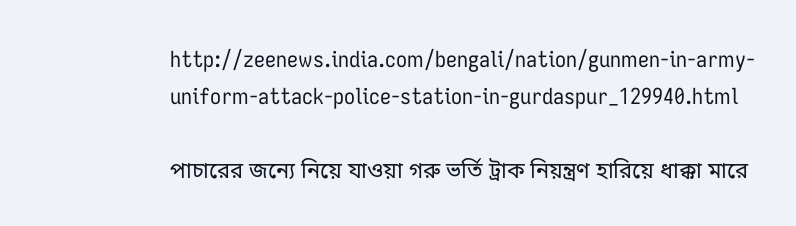http://zeenews.india.com/bengali/nation/gunmen-in-army-uniform-attack-police-station-in-gurdaspur_129940.html

পাচারের জন্যে নিয়ে যাওয়া গরু ভর্তি ট্রাক নিয়ন্ত্রণ হারিয়ে ধাক্কা মারে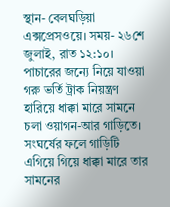স্থান- বেলঘড়িয়া এক্সপ্রেসওয়ে। সময়- ২৬শে জুলাই, রাত ১২:১০। পাচারের জন্যে নিয়ে যাওয়া গরু ভর্তি ট্রাক নিয়ন্ত্রণ হারিয়ে ধাক্কা মারে সামনে চলা ওয়াগন-আর গাড়িতে। সংঘর্ষের ফলে গাড়িটি এগিয়ে গিয়ে ধাক্কা মারে তার সামনের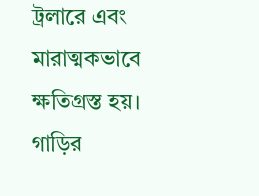ট্রলারে এবং মারাত্মকভাবে ক্ষতিগ্রস্ত হয়। গাড়ির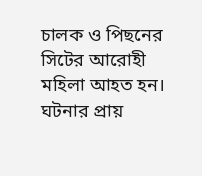চালক ও পিছনের সিটের আরোহী মহিলা আহত হন। ঘটনার প্রায়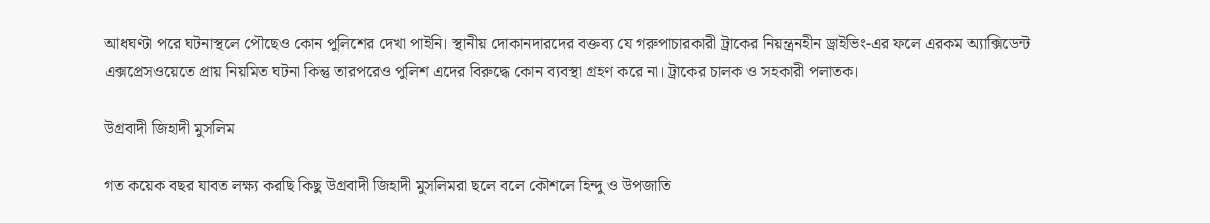আধঘণ্টা পরে ঘটনাস্থলে পৌছেও কোন পুলিশের দেখা পাইনি। স্থানীয় দোকানদারদের বক্তব্য যে গরুপাচারকারী ট্রাকের নিয়ন্ত্রনহীন ড্রাইভিং-এর ফলে এরকম অ্যাক্সিডেন্ট এক্সপ্রেসওয়েতে প্রায় নিয়মিত ঘটনা কিন্তু তারপরেও পুলিশ এদের বিরুদ্ধে কোন ব্যবস্থা গ্রহণ করে না। ট্রাকের চালক ও সহকারী পলাতক।

উগ্রবাদী জিহাদী মুসলিম

গত কয়েক বছর যাবত লক্ষ্য করছি কিছু উগ্রবাদী জিহাদী মুসলিমরা ছলে বলে কৌশলে হিন্দু ও উপজাতি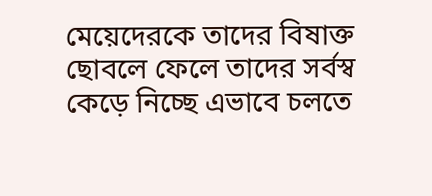মেয়েদেরকে তাদের বিষাক্ত ছোবলে ফেলে তাদের সর্বস্ব কেড়ে নিচ্ছে এভাবে চলতে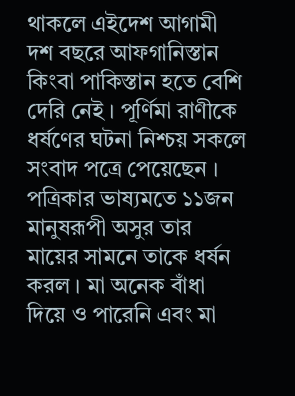থাকলে এইদেশ আগামী দশ বছরে আফগানিস্তান কিংবা পাকিস্তান হতে বেশি দেরি নেই । পূর্ণিমা রাণীকে ধর্ষণের ঘটনা নিশ্চয় সকলে সংবাদ পত্রে পেয়েছেন । পত্রিকার ভাষ্যমতে ১১জন মানুষরূপী অসুর তার মায়ের সামনে তাকে ধর্ষন করল । মা অনেক বাঁধা দিয়ে ও পারেনি এবং মা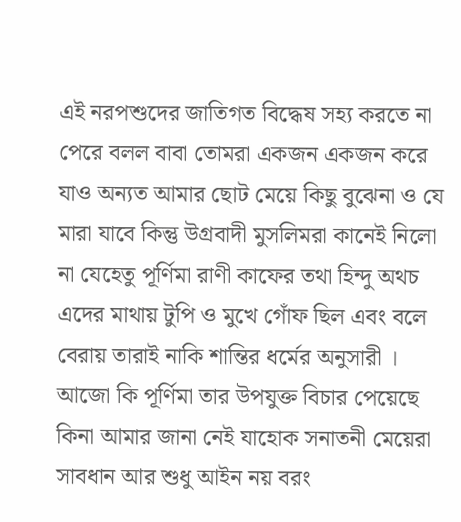এই নরপশুদের জাতিগত বিদ্ধেষ সহ্য করতে না পেরে বলল বাবা তোমরা একজন একজন করে যাও অন্যত আমার ছোট মেয়ে কিছু বুঝেনা ও যে মারা যাবে কিন্তু উগ্রবাদী মুসলিমরা কানেই নিলো না যেহেতু পূর্ণিমা রাণী কাফের তথা হিন্দু অথচ এদের মাথায় টুপি ও মুখে গোঁফ ছিল এবং বলে বেরায় তারাই নাকি শান্তির ধর্মের অনুসারী । আজো কি পূর্ণিমা তার উপযুক্ত বিচার পেয়েছে কিনা আমার জানা নেই যাহোক সনাতনী মেয়েরা সাবধান আর শুধু আইন নয় বরং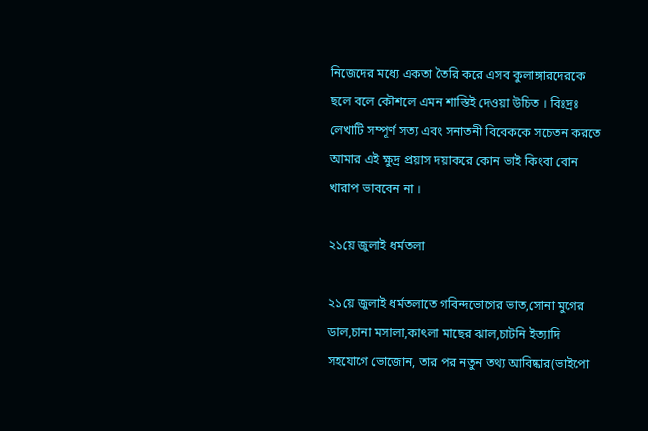নিজেদের মধ্যে একতা তৈরি করে এসব কুলাঙ্গারদেরকে ছলে বলে কৌশলে এমন শাস্তিই দেওয়া উচিত । বিঃদ্রঃ লেখাটি সম্পূর্ণ সত্য এবং সনাতনী বিবেককে সচেতন করতে আমার এই ক্ষুদ্র প্রয়াস দয়াকরে কোন ভাই কিংবা বোন খারাপ ভাববেন না ।

২১য়ে জুলাই ধর্মতলা

২১য়ে জুলাই ধর্মতলাতে গবিন্দভোগের ভাত,সোনা মুগের ডাল,চানা মসালা,কাৎলা মাছের ঝাল,চাটনি ইত্যাদি সহযোগে ভোজোন, তার পর নতুন তথ্য আবিষ্কার(ভাইপো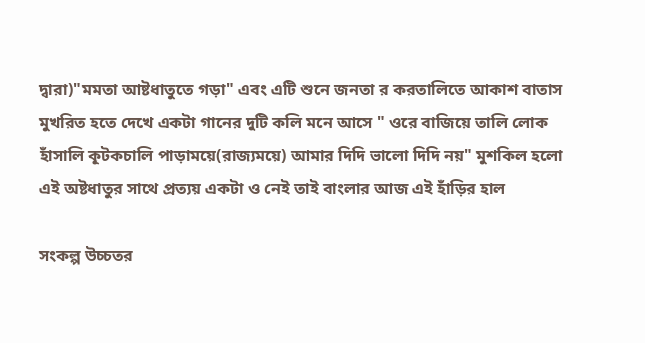দ্বারা)"মমতা আষ্টধাতুতে গড়া" এবং এটি শুনে জনতা র করতালিতে আকাশ বাতাস মুখরিত হতে দেখে একটা গানের দুটি কলি মনে আসে " ওরে বাজিয়ে তালি লোক হাঁসালি কূটকচালি পাড়াময়ে(রাজ্যময়ে) আমার দিদি ভালো দিদি নয়" মুশকিল হলো এই অষ্টধাতুর সাথে প্রত্যয় একটা ও নেই তাই বাংলার আজ এই হাঁড়ির হাল

সংকল্প উচ্চতর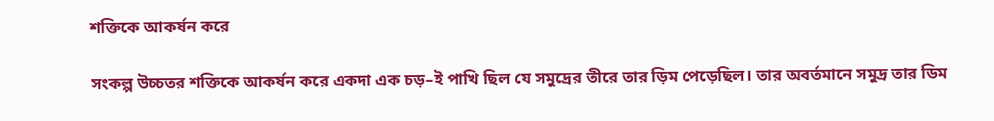শক্তিকে আকর্ষন করে

সংকল্প উচ্চতর শক্তিকে আকর্ষন করে একদা এক চড়–ই পাখি ছিল যে সমুদ্রের তীরে তার ড়িম পেড়েছিল। তার অবর্তমানে সমুদ্র তার ডিম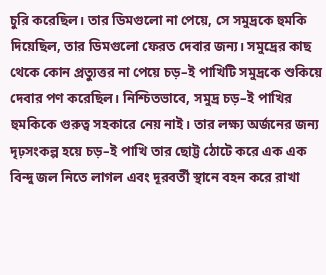চুরি করেছিল। তার ডিমগুলো না পেয়ে, সে সমুদ্রকে হুমকি দিয়েছিল, তার ডিমগুলো ফেরত দেবার জন্য। সমুদ্রের কাছ থেকে কোন প্রত্যুত্তর না পেয়ে চড়–ই পাখিটি সমুদ্রকে শুকিয়ে দেবার পণ করেছিল। নিশ্চিতভাবে, সমুদ্র চড়–ই পাখির হুমকিকে গুরুত্ব সহকারে নেয় নাই। তার লক্ষ্য অর্জনের জন্য দৃঢ়সংকল্প হয়ে চড়–ই পাখি তার ছোট্ট ঠোটে করে এক এক বিন্দু জল নিতে লাগল এবং দূরবর্তী স্থানে বহন করে রাখা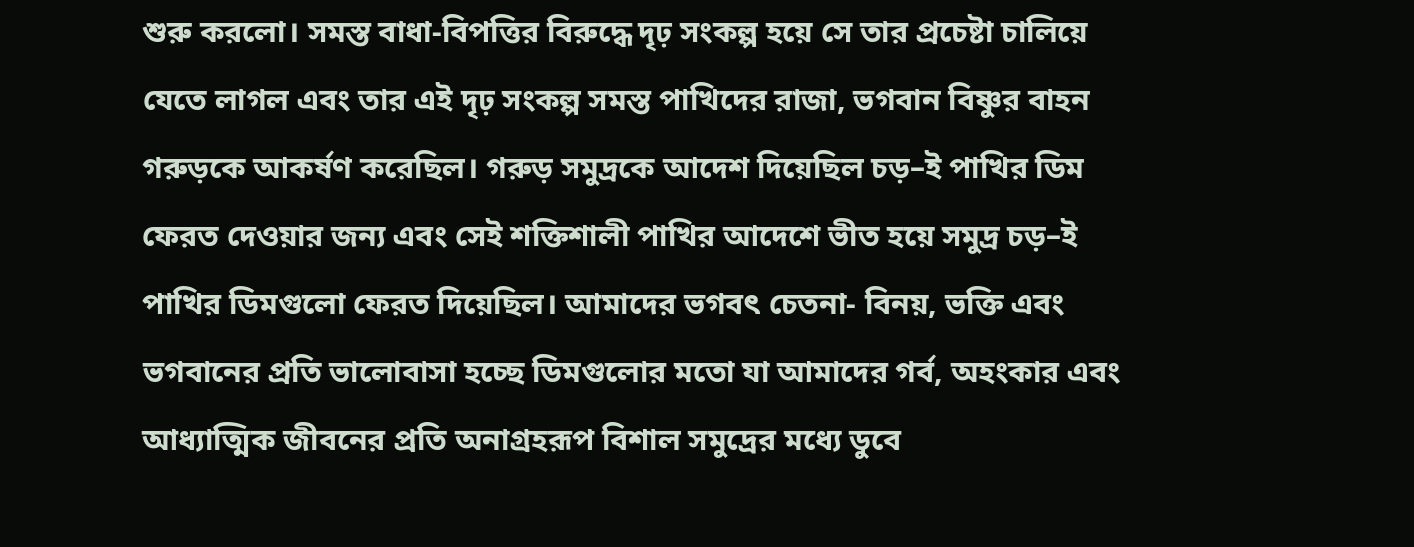শুরু করলো। সমস্ত বাধা-বিপত্তির বিরুদ্ধে দৃঢ় সংকল্প হয়ে সে তার প্রচেষ্টা চালিয়ে যেতে লাগল এবং তার এই দৃঢ় সংকল্প সমস্ত পাখিদের রাজা, ভগবান বিষ্ণুর বাহন গরুড়কে আকর্ষণ করেছিল। গরুড় সমুদ্রকে আদেশ দিয়েছিল চড়–ই পাখির ডিম ফেরত দেওয়ার জন্য এবং সেই শক্তিশালী পাখির আদেশে ভীত হয়ে সমুদ্র চড়–ই পাখির ডিমগুলো ফেরত দিয়েছিল। আমাদের ভগবৎ চেতনা- বিনয়, ভক্তি এবং ভগবানের প্রতি ভালোবাসা হচ্ছে ডিমগুলোর মতো যা আমাদের গর্ব, অহংকার এবং আধ্যাত্মিক জীবনের প্রতি অনাগ্রহরূপ বিশাল সমুদ্রের মধ্যে ডুবে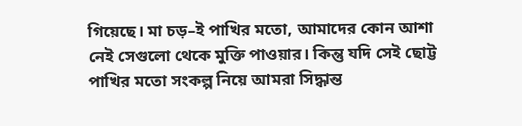গিয়েছে। মা চড়–ই পাখির মতো, আমাদের কোন আশা নেই সেগুলো থেকে মুক্তি পাওয়ার। কিন্তু যদি সেই ছোট্ট পাখির মতো সংকল্প নিয়ে আমরা সিদ্ধান্ত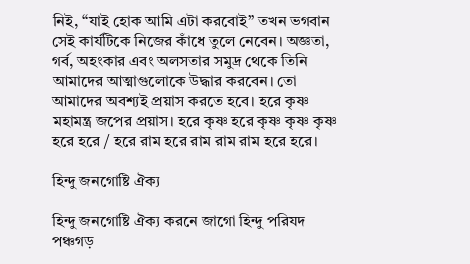নিই, “যাই হোক আমি এটা করবোই” তখন ভগবান সেই কার্যটিকে নিজের কাঁধে তুলে নেবেন। অজ্ঞতা, গর্ব, অহংকার এবং অলসতার সমুদ্র থেকে তিনি আমাদের আত্মাগুলোকে উদ্ধার করবেন। তো আমাদের অবশ্যই প্রয়াস করতে হবে। হরে কৃষ্ণ মহামন্ত্র জপের প্রয়াস। হরে কৃষ্ণ হরে কৃষ্ণ কৃষ্ণ কৃষ্ণ হরে হরে / হরে রাম হরে রাম রাম রাম হরে হরে।

হিন্দু জনগোষ্টি ঐক্য

হিন্দু জনগোষ্টি ঐক্য করনে জাগো হিন্দু পরিযদ পঞ্চগড়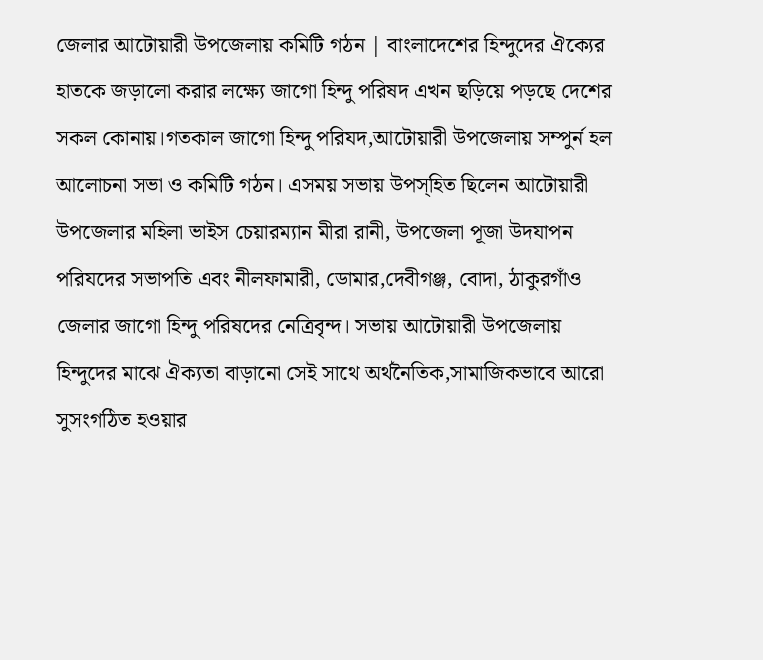জেলার আটোয়ারী উপজেলায় কমিটি গঠন | বাংলাদেশের হিন্দুদের ঐক্যের হাতকে জড়ালো করার লক্ষ্যে জাগো হিন্দু পরিষদ এখন ছড়িয়ে পড়ছে দেশের সকল কোনায়।গতকাল জাগো হিন্দু পরিযদ,আটোয়ারী উপজেলায় সম্পুর্ন হল আলোচনা সভা ও কমিটি গঠন। এসময় সভায় উপস্হিত ছিলেন আটোয়ারী উপজেলার মহিলা ভাইস চেয়ারম্যান মীরা রানী, উপজেলা পূজা উদযাপন পরিযদের সভাপতি এবং নীলফামারী, ডোমার,দেবীগঞ্জ, বোদা, ঠাকুরগাঁও জেলার জাগো হিন্দু পরিষদের নেত্রিবৃন্দ। সভায় আটোয়ারী উপজেলায় হিন্দুদের মাঝে ঐক্যতা বাড়ানো সেই সাথে অর্থনৈতিক,সামাজিকভাবে আরো সুসংগঠিত হওয়ার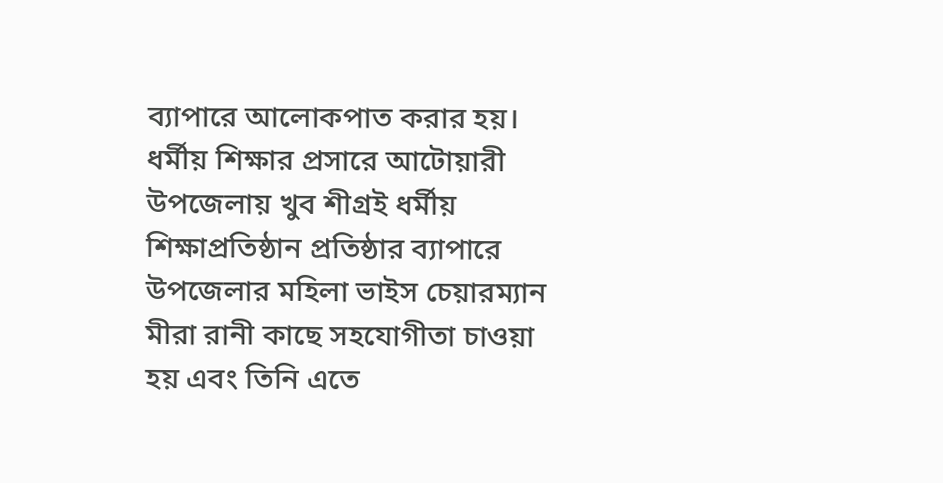ব্যাপারে আলোকপাত করার হয়। ধর্মীয় শিক্ষার প্রসারে আটোয়ারী উপজেলায় খুব শীগ্রই ধর্মীয় শিক্ষাপ্রতিষ্ঠান প্রতিষ্ঠার ব্যাপারে উপজেলার মহিলা ভাইস চেয়ারম্যান মীরা রানী কাছে সহযোগীতা চাওয়া হয় এবং তিনি এতে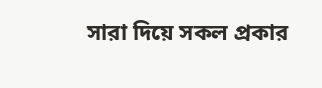সারা দিয়ে সকল প্রকার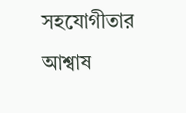সহযোগীতার আশ্বাষ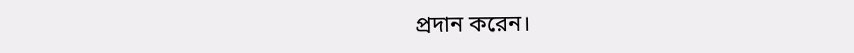প্রদান করেন।